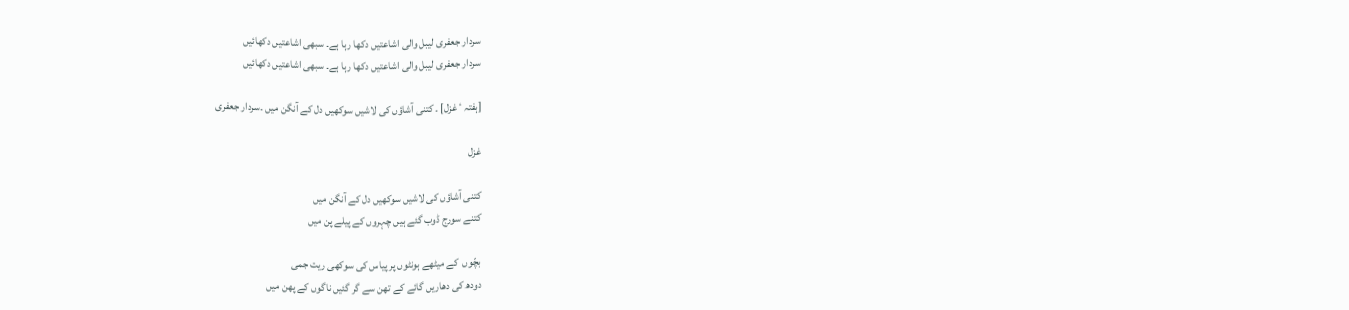سردار جعفری لیبل والی اشاعتیں دکھا رہا ہے۔ سبھی اشاعتیں دکھائیں
سردار جعفری لیبل والی اشاعتیں دکھا رہا ہے۔ سبھی اشاعتیں دکھائیں

[ہفتہ ٴ غزل] ۔ کتنی آشاؤں کی لاشیں سوکھیں دل کے آنگن میں ۔سردار جعفری

غزل

کتنی آشاؤں کی لاشیں سوکھیں دل کے آنگن میں
کتنے سورج ڈوب گئے ہیں چہروں کے پیلے پن میں

بچّوں  کے میٹھے ہونٹوں پر پیاس کی سوکھی ریت جمی
دودھ کی دھاریں گائے کے تھن سے گر گئیں ناگوں کے پھن میں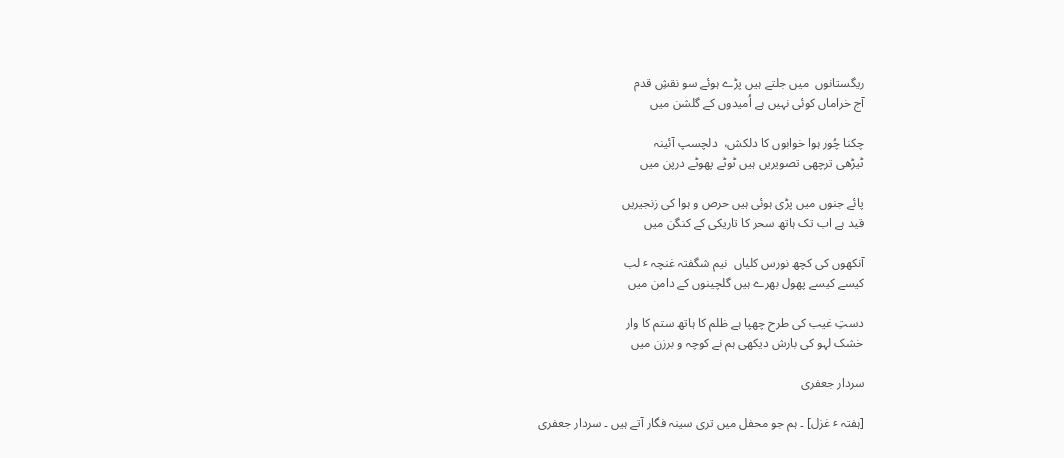ریگستانوں  میں جلتے ہیں پڑے ہوئے سو نقشِ قدم
آج خراماں کوئی نہیں ہے اُمیدوں کے گلشن میں

چکنا چُور ہوا خوابوں کا دلکش،  دلچسپ آئینہ
ٹیڑھی ترچھی تصویریں ہیں ٹوٹے پھوٹے درپن میں

پائے جنوں میں پڑی ہوئی ہیں حرص و ہوا کی زنجیریں
قید ہے اب تک ہاتھ سحر کا تاریکی کے کنگن میں

آنکھوں کی کچھ نورس کلیاں  نیم شگفتہ غنچہ ٴ لب
کیسے کیسے پھول بھرے ہیں گلچینوں کے دامن میں

دستِ غیب کی طرح چھپا ہے ظلم کا ہاتھ ستم کا وار
خشک لہو کی بارش دیکھی ہم نے کوچہ و برزن میں

سردار جعفری

[ہفتہ ٴ غزل] ۔ ہم جو محفل میں تری سینہ فگار آتے ہیں ۔ سردار جعفری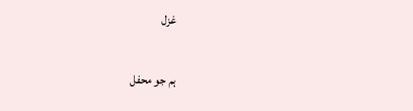غزل

ہم جو محفل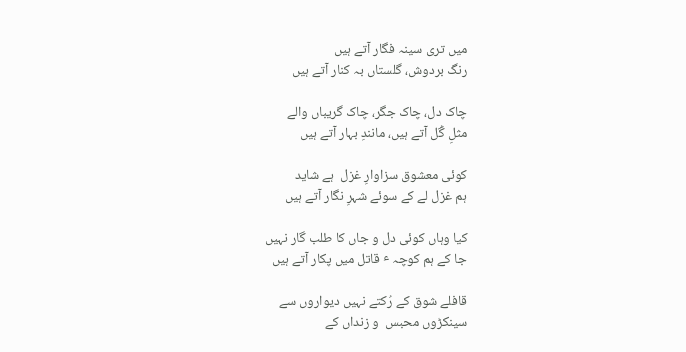میں تری سینہ فگار آتے ہیں
رنگ بردوش، گلستاں بہ کنار آتے ہیں

چاک دل، چاک جگر، چاک گریباں والے
مثلِ گُل آتے ہیں، مانندِ بہار آتے ہیں

کوئی معشوق سزاوارِ غزل  ہے شاید
ہم غزل لے کے سوئے شہرِ نگار آتے ہیں

کیا وہاں کوئی دل و جاں کا طلب گار نہیں
جا کے ہم کوچہ ٴ قاتل میں پکار آتے ہیں

قافلے شوق کے رُکتے نہیں دیواروں سے
سینکڑوں محبس  و زنداں کے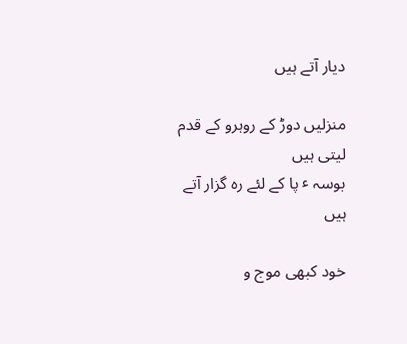دیار آتے ہیں

منزلیں دوڑ کے روہرو کے قدم لیتی ہیں
بوسہ ٴ پا کے لئے رہ گزار آتے ہیں

خود کبھی موج و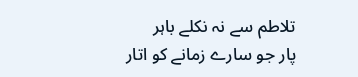تلاطم سے نہ نکلے باہر
پار جو سارے زمانے کو اتار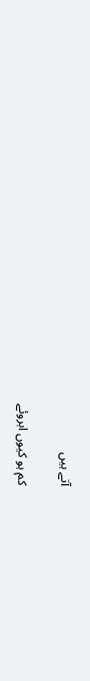آتے ہیں

کم ہو کیوں ابروئے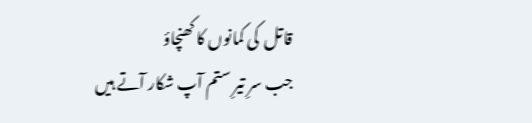قاتل  کی کمانوں کا کھنچاؤ
جب سرِ تیرِ ستم آپ شکار آتے ہیں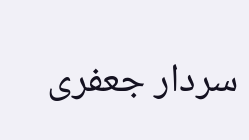سردار جعفری